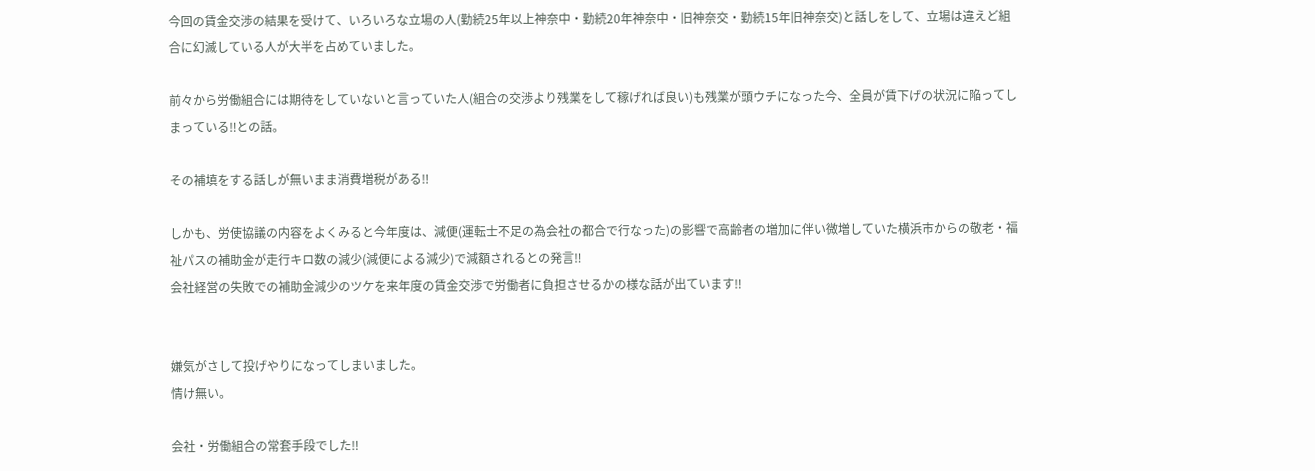今回の賃金交渉の結果を受けて、いろいろな立場の人(勤続25年以上神奈中・勤続20年神奈中・旧神奈交・勤続15年旧神奈交)と話しをして、立場は違えど組合に幻滅している人が大半を占めていました。

前々から労働組合には期待をしていないと言っていた人(組合の交渉より残業をして稼げれば良い)も残業が頭ウチになった今、全員が賃下げの状況に陥ってしまっている‼との話。

その補填をする話しが無いまま消費増税がある‼

しかも、労使協議の内容をよくみると今年度は、減便(運転士不足の為会社の都合で行なった)の影響で高齢者の増加に伴い微増していた横浜市からの敬老・福祉パスの補助金が走行キロ数の減少(減便による減少)で減額されるとの発言‼
会社経営の失敗での補助金減少のツケを来年度の賃金交渉で労働者に負担させるかの様な話が出ています‼


嫌気がさして投げやりになってしまいました。
情け無い。

会社・労働組合の常套手段でした‼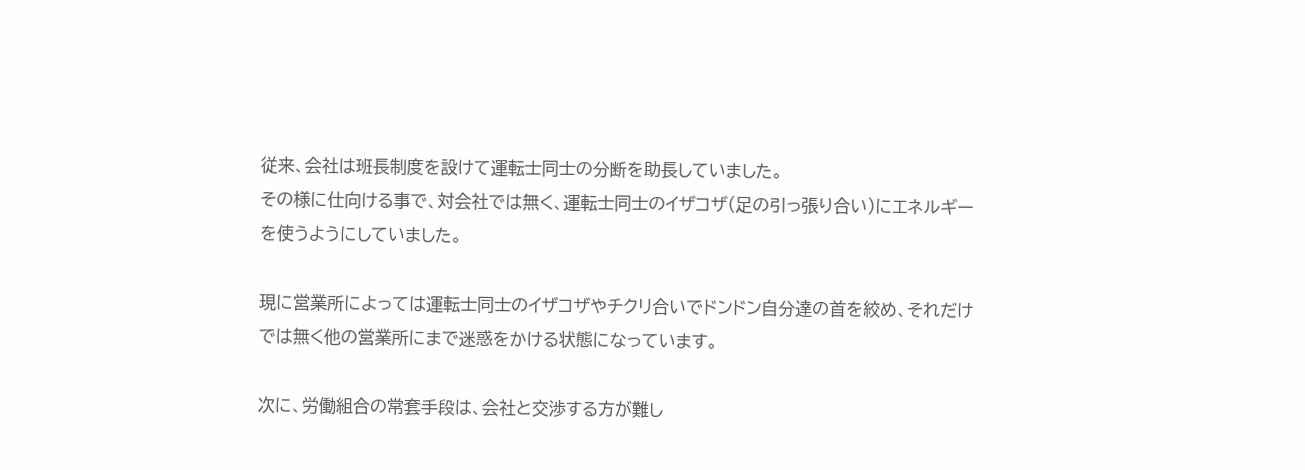従来、会社は班長制度を設けて運転士同士の分断を助長していました。
その様に仕向ける事で、対会社では無く、運転士同士のイザコザ(足の引っ張り合い)にエネルギーを使うようにしていました。

現に営業所によっては運転士同士のイザコザやチクリ合いでドンドン自分達の首を絞め、それだけでは無く他の営業所にまで迷惑をかける状態になっています。

次に、労働組合の常套手段は、会社と交渉する方が難し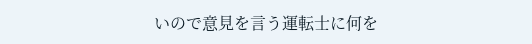いので意見を言う運転士に何を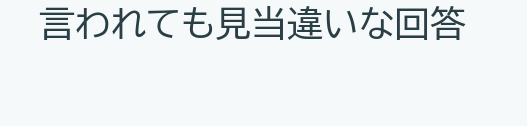言われても見当違いな回答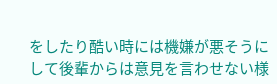をしたり酷い時には機嫌が悪そうにして後輩からは意見を言わせない様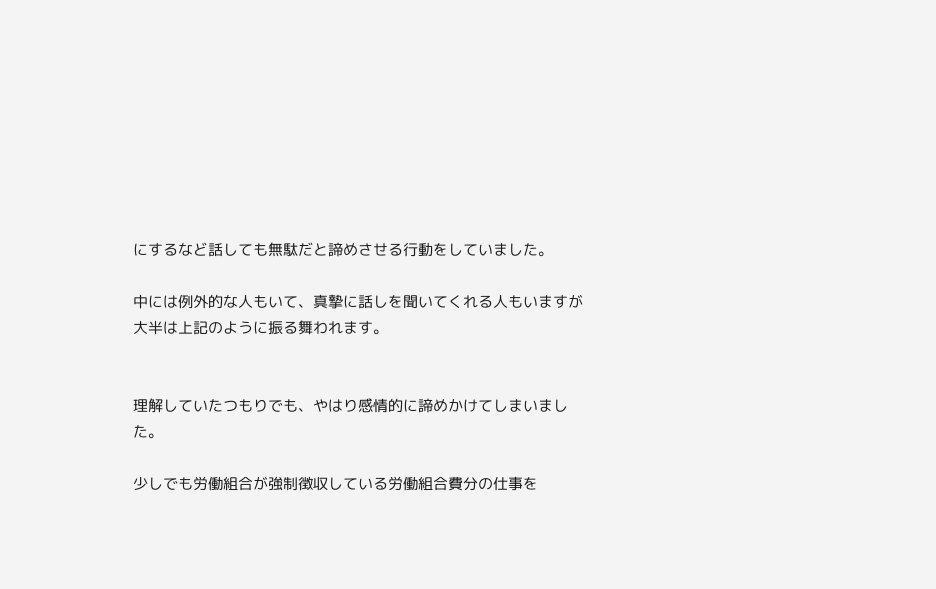にするなど話しても無駄だと諦めさせる行動をしていました。

中には例外的な人もいて、真摯に話しを聞いてくれる人もいますが大半は上記のように振る舞われます。


理解していたつもりでも、やはり感情的に諦めかけてしまいました。

少しでも労働組合が強制徴収している労働組合費分の仕事を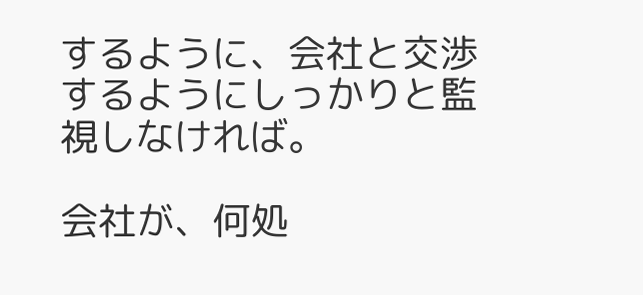するように、会社と交渉するようにしっかりと監視しなければ。

会社が、何処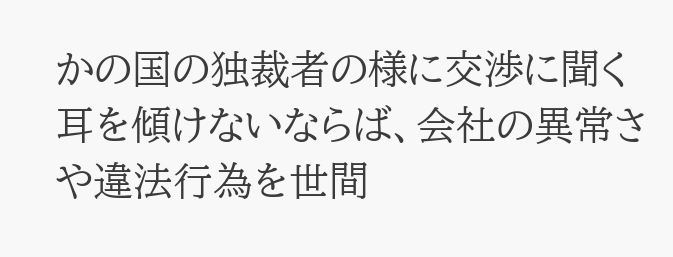かの国の独裁者の様に交渉に聞く耳を傾けないならば、会社の異常さや違法行為を世間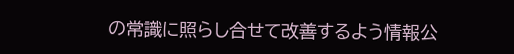の常識に照らし合せて改善するよう情報公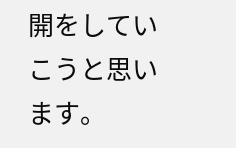開をしていこうと思います。